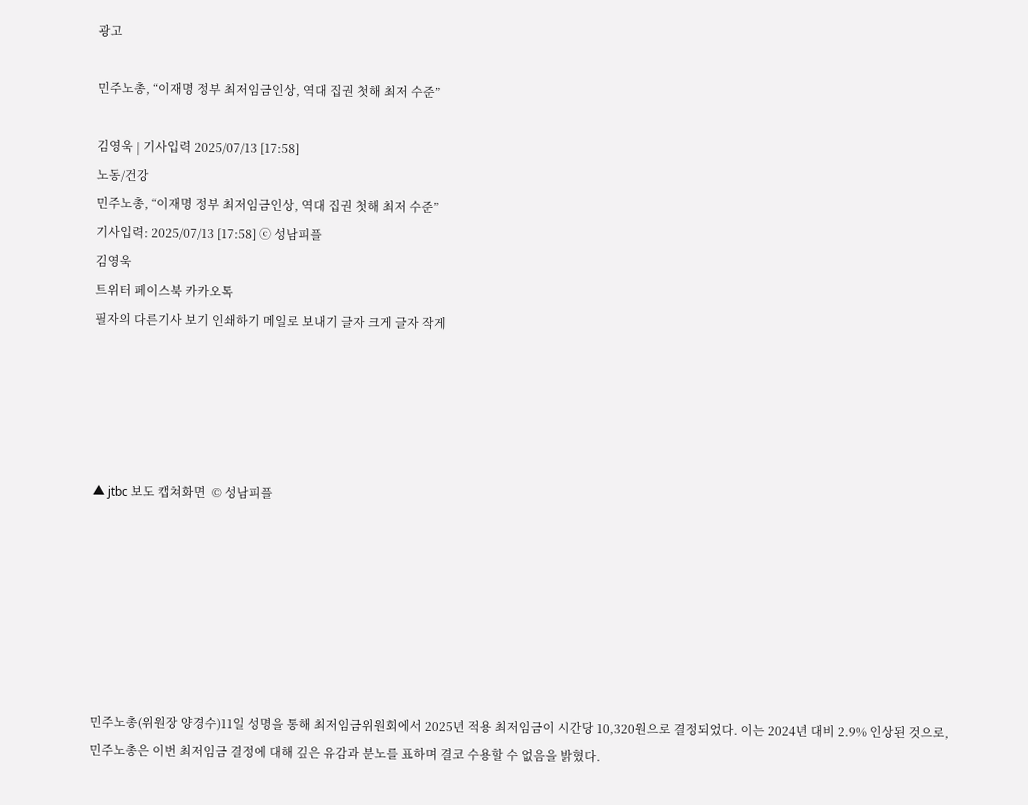광고

민주노총, “이재명 정부 최저임금인상, 역대 집권 첫해 최저 수준”

김영욱 | 기사입력 2025/07/13 [17:58]
노동/건강
민주노총, “이재명 정부 최저임금인상, 역대 집권 첫해 최저 수준”
기사입력: 2025/07/13 [17:58] ⓒ 성남피플
김영욱
트위터 페이스북 카카오톡
필자의 다른기사 보기 인쇄하기 메일로 보내기 글자 크게 글자 작게





▲ jtbc 보도 캡쳐화면  © 성남피플







민주노총(위원장 양경수)11일 성명을 통해 최저임금위원회에서 2025년 적용 최저임금이 시간당 10,320원으로 결정되었다. 이는 2024년 대비 2.9% 인상된 것으로, 민주노총은 이번 최저임금 결정에 대해 깊은 유감과 분노를 표하며 결코 수용할 수 없음을 밝혔다.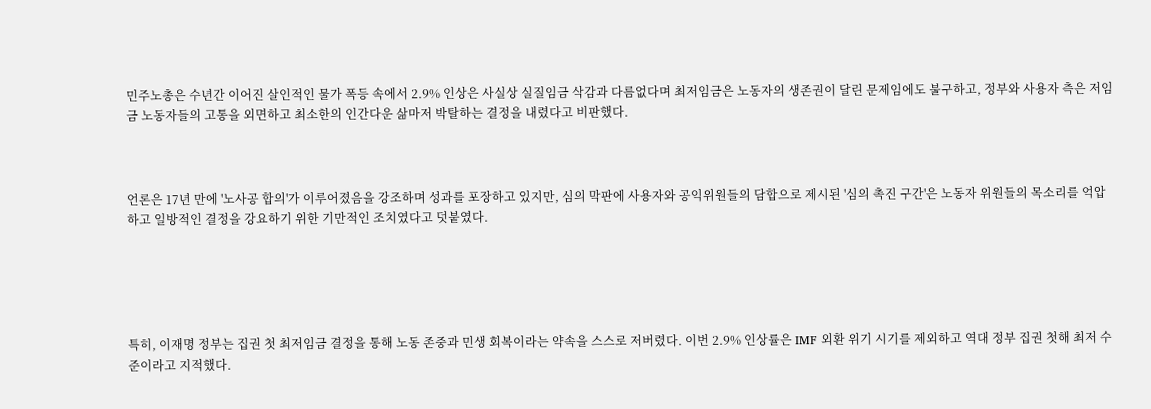민주노총은 수년간 이어진 살인적인 물가 폭등 속에서 2.9% 인상은 사실상 실질임금 삭감과 다름없다며 최저임금은 노동자의 생존권이 달린 문제임에도 불구하고, 정부와 사용자 측은 저임금 노동자들의 고통을 외면하고 최소한의 인간다운 삶마저 박탈하는 결정을 내렸다고 비판했다.



언론은 17년 만에 '노사공 합의'가 이루어졌음을 강조하며 성과를 포장하고 있지만, 심의 막판에 사용자와 공익위원들의 담합으로 제시된 '심의 촉진 구간'은 노동자 위원들의 목소리를 억압하고 일방적인 결정을 강요하기 위한 기만적인 조치였다고 덧붙였다.





특히, 이재명 정부는 집권 첫 최저임금 결정을 통해 노동 존중과 민생 회복이라는 약속을 스스로 저버렸다. 이번 2.9% 인상률은 IMF 외환 위기 시기를 제외하고 역대 정부 집권 첫해 최저 수준이라고 지적했다.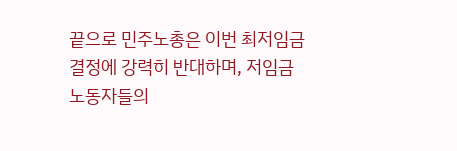끝으로 민주노총은 이번 최저임금 결정에 강력히 반대하며, 저임금 노동자들의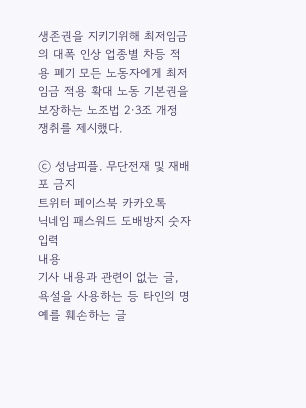생존권을 지키기위해 최저임금의 대폭 인상 업종별 차등 적용 폐기 모든 노동자에게 최저임금 적용 확대 노동 기본권을 보장하는 노조법 2·3조 개정 쟁취를 제시했다.

ⓒ 성남피플. 무단전재 및 재배포 금지
트위터 페이스북 카카오톡
닉네임 패스워드 도배방지 숫자 입력
내용
기사 내용과 관련이 없는 글, 욕설을 사용하는 등 타인의 명예를 훼손하는 글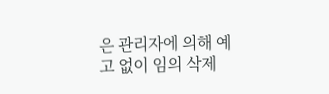은 관리자에 의해 예고 없이 임의 삭제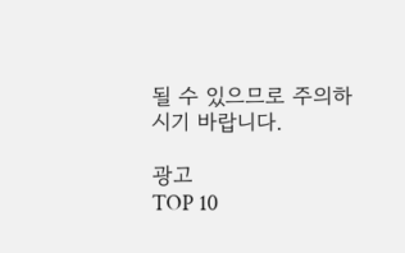될 수 있으므로 주의하시기 바랍니다.

광고
TOP 10